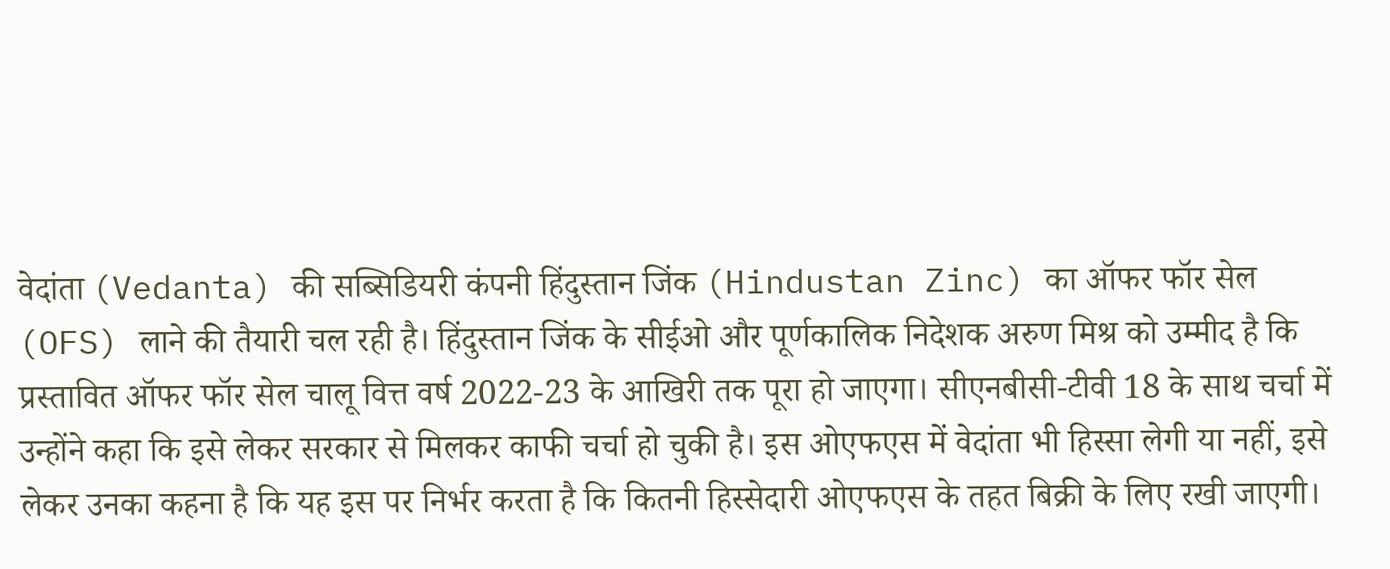वेदांता (Vedanta) की सब्सिडियरी कंपनी हिंदुस्तान जिंक (Hindustan Zinc) का ऑफर फॉर सेल (OFS) लाने की तैयारी चल रही है। हिंदुस्तान जिंक के सीईओ और पूर्णकालिक निदेशक अरुण मिश्र को उम्मीद है कि प्रस्तावित ऑफर फॉर सेल चालू वित्त वर्ष 2022-23 के आखिरी तक पूरा हो जाएगा। सीएनबीसी-टीवी 18 के साथ चर्चा में उन्होंने कहा कि इसे लेकर सरकार से मिलकर काफी चर्चा हो चुकी है। इस ओएफएस में वेदांता भी हिस्सा लेगी या नहीं, इसे लेकर उनका कहना है कि यह इस पर निर्भर करता है कि कितनी हिस्सेदारी ओएफएस के तहत बिक्री के लिए रखी जाएगी।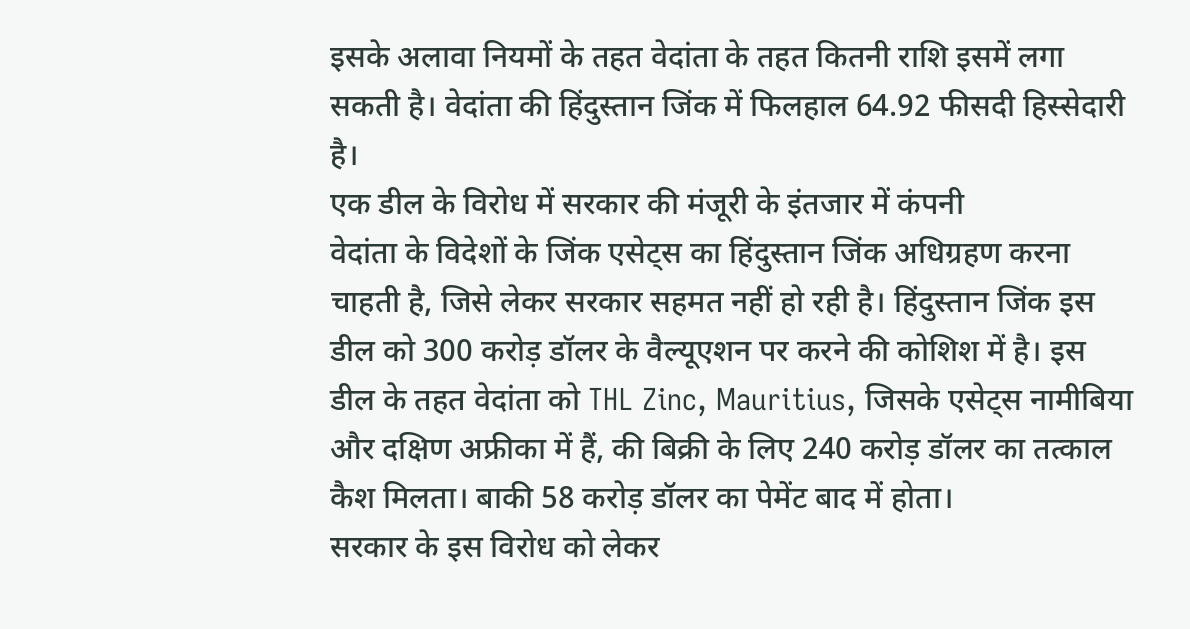इसके अलावा नियमों के तहत वेदांता के तहत कितनी राशि इसमें लगा सकती है। वेदांता की हिंदुस्तान जिंक में फिलहाल 64.92 फीसदी हिस्सेदारी है।
एक डील के विरोध में सरकार की मंजूरी के इंतजार में कंपनी
वेदांता के विदेशों के जिंक एसेट्स का हिंदुस्तान जिंक अधिग्रहण करना चाहती है, जिसे लेकर सरकार सहमत नहीं हो रही है। हिंदुस्तान जिंक इस डील को 300 करोड़ डॉलर के वैल्यूएशन पर करने की कोशिश में है। इस डील के तहत वेदांता को THL Zinc, Mauritius, जिसके एसेट्स नामीबिया और दक्षिण अफ्रीका में हैं, की बिक्री के लिए 240 करोड़ डॉलर का तत्काल कैश मिलता। बाकी 58 करोड़ डॉलर का पेमेंट बाद में होता।
सरकार के इस विरोध को लेकर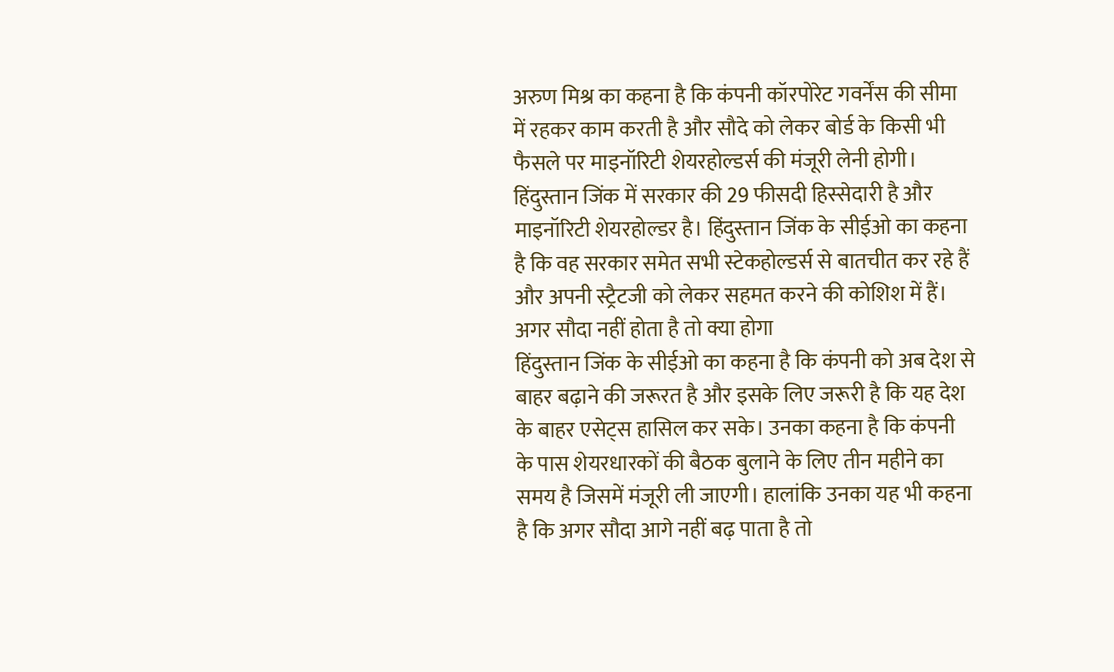अरुण मिश्र का कहना है कि कंपनी कॉरपोरेट गवर्नेंस की सीमा में रहकर काम करती है और सौदे को लेकर बोर्ड के किसी भी फैसले पर माइनॉरिटी शेयरहोल्डर्स की मंजूरी लेनी होगी। हिंदुस्तान जिंक में सरकार की 29 फीसदी हिस्सेदारी है और माइनॉरिटी शेयरहोल्डर है। हिंदुस्तान जिंक के सीईओ का कहना है कि वह सरकार समेत सभी स्टेकहोल्डर्स से बातचीत कर रहे हैं और अपनी स्ट्रैटजी को लेकर सहमत करने की कोशिश में हैं।
अगर सौदा नहीं होता है तो क्या होगा
हिंदुस्तान जिंक के सीईओ का कहना है कि कंपनी को अब देश से बाहर बढ़ाने की जरूरत है और इसके लिए जरूरी है कि यह देश के बाहर एसेट्स हासिल कर सके। उनका कहना है कि कंपनी के पास शेयरधारकों की बैठक बुलाने के लिए तीन महीने का समय है जिसमें मंजूरी ली जाएगी। हालांकि उनका यह भी कहना है कि अगर सौदा आगे नहीं बढ़ पाता है तो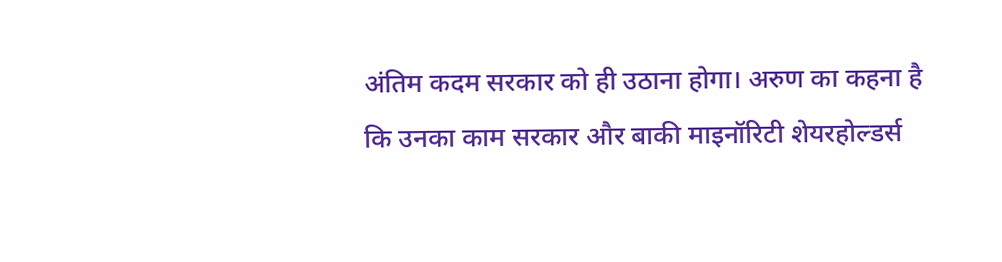अंतिम कदम सरकार को ही उठाना होगा। अरुण का कहना है कि उनका काम सरकार और बाकी माइनॉरिटी शेयरहोल्डर्स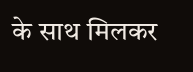के साथ मिलकर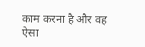काम करना है और वह ऐसा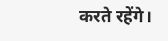करते रहेंगे।